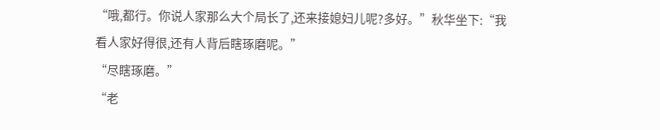“哦,都行。你说人家那么大个局长了,还来接媳妇儿呢?多好。”秋华坐下:“我看人家好得很,还有人背后瞎琢磨呢。”
“尽瞎琢磨。”
“老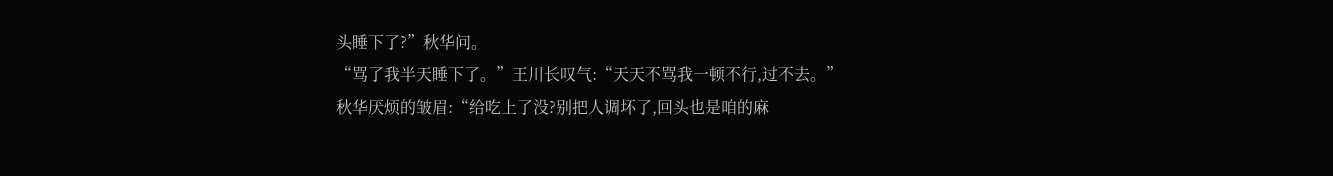头睡下了?”秋华问。
“骂了我半天睡下了。”王川长叹气:“天天不骂我一顿不行,过不去。”
秋华厌烦的皱眉:“给吃上了没?别把人调坏了,回头也是咱的麻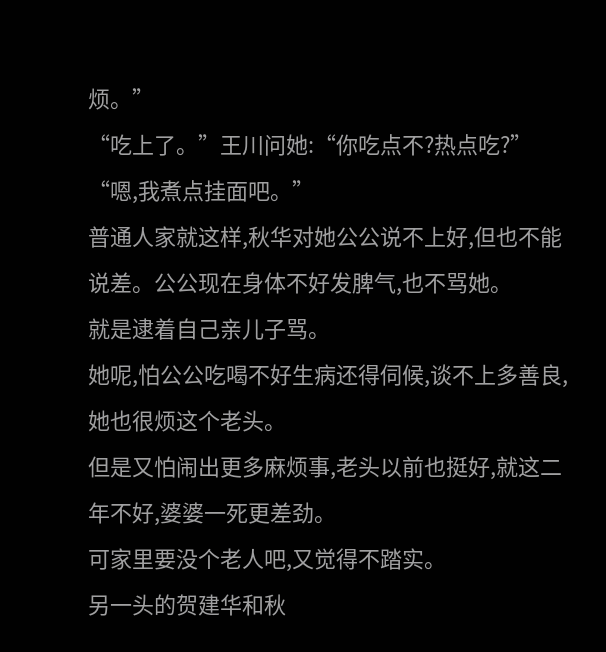烦。”
“吃上了。”王川问她:“你吃点不?热点吃?”
“嗯,我煮点挂面吧。”
普通人家就这样,秋华对她公公说不上好,但也不能说差。公公现在身体不好发脾气,也不骂她。
就是逮着自己亲儿子骂。
她呢,怕公公吃喝不好生病还得伺候,谈不上多善良,她也很烦这个老头。
但是又怕闹出更多麻烦事,老头以前也挺好,就这二年不好,婆婆一死更差劲。
可家里要没个老人吧,又觉得不踏实。
另一头的贺建华和秋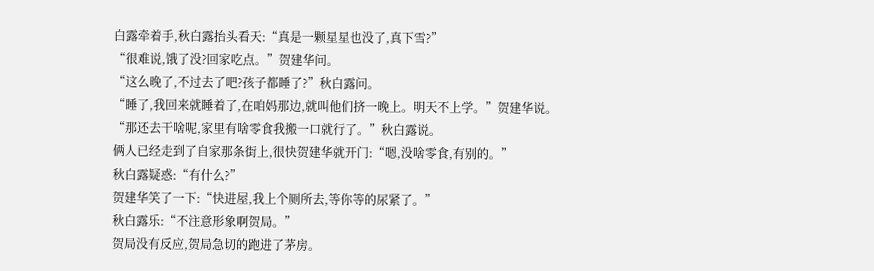白露牵着手,秋白露抬头看天:“真是一颗星星也没了,真下雪?”
“很难说,饿了没?回家吃点。”贺建华问。
“这么晚了,不过去了吧?孩子都睡了?”秋白露问。
“睡了,我回来就睡着了,在咱妈那边,就叫他们挤一晚上。明天不上学。”贺建华说。
“那还去干啥呢,家里有啥零食我搬一口就行了。”秋白露说。
俩人已经走到了自家那条街上,很快贺建华就开门:“嗯,没啥零食,有别的。”
秋白露疑惑:“有什么?”
贺建华笑了一下:“快进屋,我上个厕所去,等你等的尿紧了。”
秋白露乐:“不注意形象啊贺局。”
贺局没有反应,贺局急切的跑进了茅房。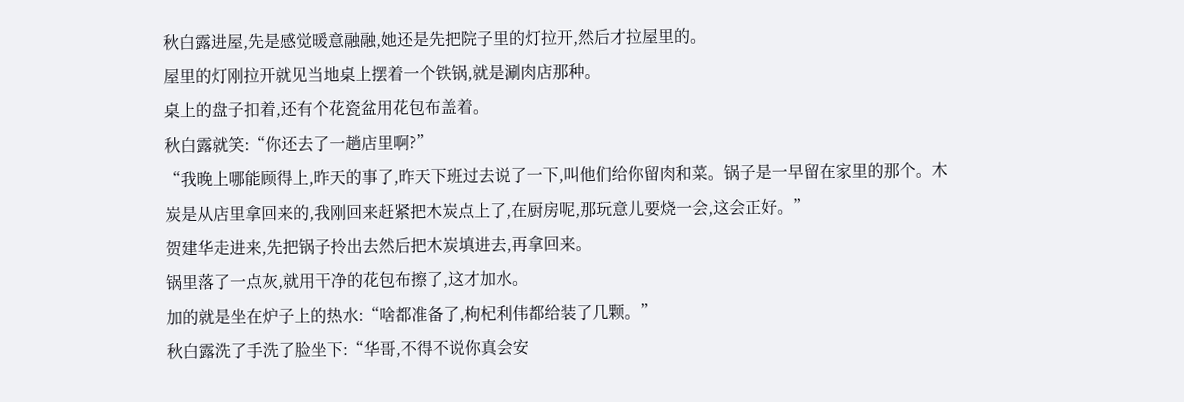秋白露进屋,先是感觉暖意融融,她还是先把院子里的灯拉开,然后才拉屋里的。
屋里的灯刚拉开就见当地桌上摆着一个铁锅,就是涮肉店那种。
桌上的盘子扣着,还有个花瓷盆用花包布盖着。
秋白露就笑:“你还去了一趟店里啊?”
“我晚上哪能顾得上,昨天的事了,昨天下班过去说了一下,叫他们给你留肉和菜。锅子是一早留在家里的那个。木炭是从店里拿回来的,我刚回来赶紧把木炭点上了,在厨房呢,那玩意儿要烧一会,这会正好。”
贺建华走进来,先把锅子拎出去然后把木炭填进去,再拿回来。
锅里落了一点灰,就用干净的花包布擦了,这才加水。
加的就是坐在炉子上的热水:“啥都准备了,枸杞利伟都给装了几颗。”
秋白露洗了手洗了脸坐下:“华哥,不得不说你真会安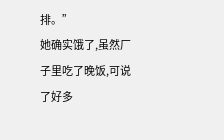排。”
她确实饿了,虽然厂子里吃了晚饭,可说了好多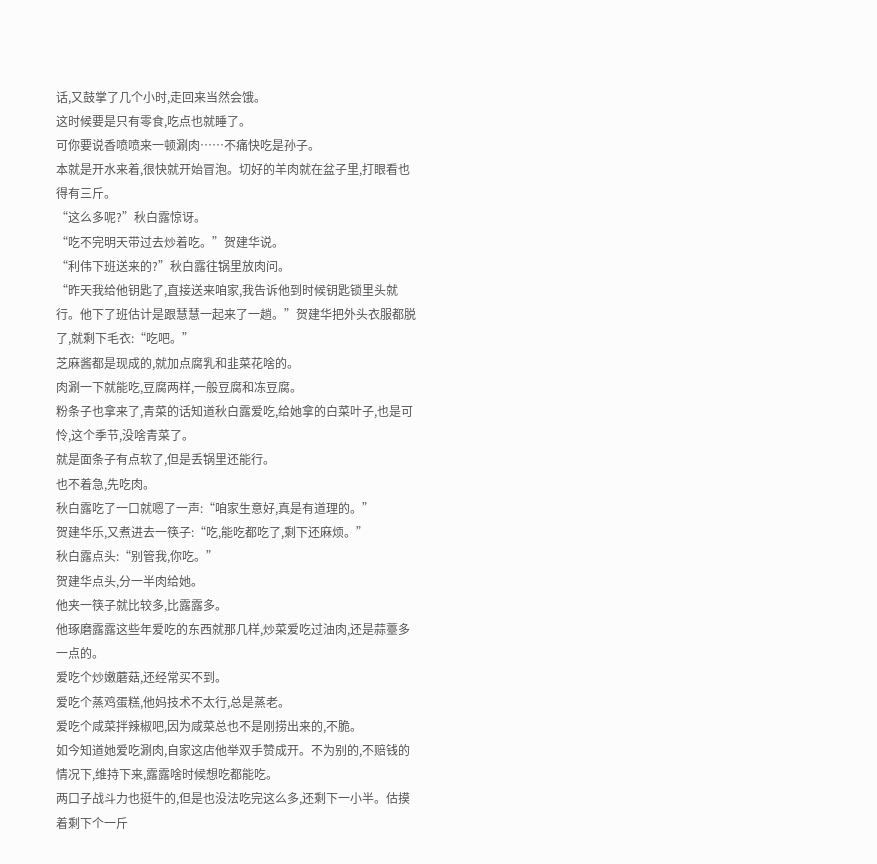话,又鼓掌了几个小时,走回来当然会饿。
这时候要是只有零食,吃点也就睡了。
可你要说香喷喷来一顿涮肉……不痛快吃是孙子。
本就是开水来着,很快就开始冒泡。切好的羊肉就在盆子里,打眼看也得有三斤。
“这么多呢?”秋白露惊讶。
“吃不完明天带过去炒着吃。”贺建华说。
“利伟下班送来的?”秋白露往锅里放肉问。
“昨天我给他钥匙了,直接送来咱家,我告诉他到时候钥匙锁里头就行。他下了班估计是跟慧慧一起来了一趟。”贺建华把外头衣服都脱了,就剩下毛衣:“吃吧。”
芝麻酱都是现成的,就加点腐乳和韭菜花啥的。
肉涮一下就能吃,豆腐两样,一般豆腐和冻豆腐。
粉条子也拿来了,青菜的话知道秋白露爱吃,给她拿的白菜叶子,也是可怜,这个季节,没啥青菜了。
就是面条子有点软了,但是丢锅里还能行。
也不着急,先吃肉。
秋白露吃了一口就嗯了一声:“咱家生意好,真是有道理的。”
贺建华乐,又煮进去一筷子:“吃,能吃都吃了,剩下还麻烦。”
秋白露点头:“别管我,你吃。”
贺建华点头,分一半肉给她。
他夹一筷子就比较多,比露露多。
他琢磨露露这些年爱吃的东西就那几样,炒菜爱吃过油肉,还是蒜薹多一点的。
爱吃个炒嫩蘑菇,还经常买不到。
爱吃个蒸鸡蛋糕,他妈技术不太行,总是蒸老。
爱吃个咸菜拌辣椒吧,因为咸菜总也不是刚捞出来的,不脆。
如今知道她爱吃涮肉,自家这店他举双手赞成开。不为别的,不赔钱的情况下,维持下来,露露啥时候想吃都能吃。
两口子战斗力也挺牛的,但是也没法吃完这么多,还剩下一小半。估摸着剩下个一斤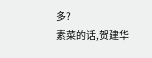多?
素菜的话,贺建华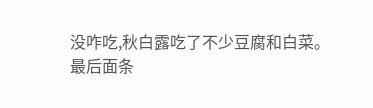没咋吃,秋白露吃了不少豆腐和白菜。
最后面条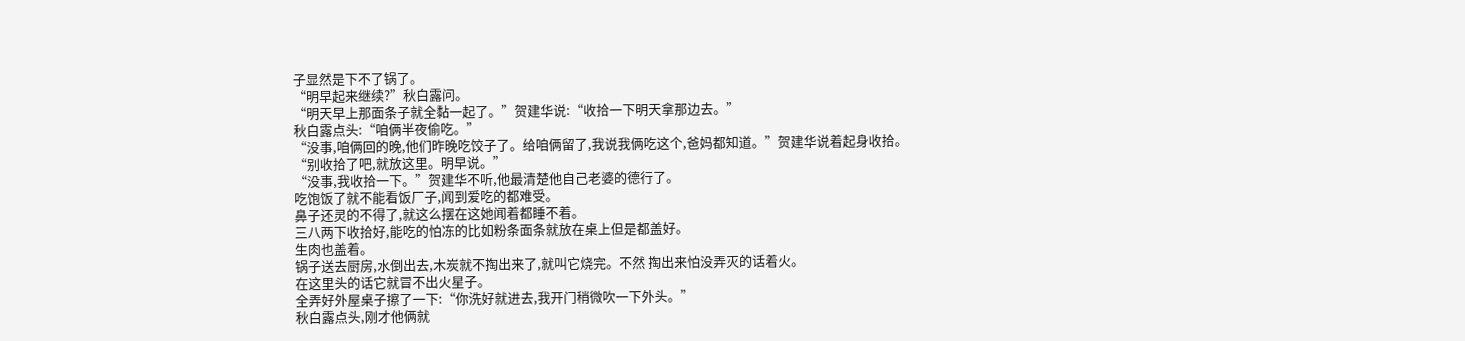子显然是下不了锅了。
“明早起来继续?”秋白露问。
“明天早上那面条子就全黏一起了。”贺建华说:“收拾一下明天拿那边去。”
秋白露点头:“咱俩半夜偷吃。”
“没事,咱俩回的晚,他们昨晚吃饺子了。给咱俩留了,我说我俩吃这个,爸妈都知道。”贺建华说着起身收拾。
“别收拾了吧,就放这里。明早说。”
“没事,我收拾一下。”贺建华不听,他最清楚他自己老婆的德行了。
吃饱饭了就不能看饭厂子,闻到爱吃的都难受。
鼻子还灵的不得了,就这么摆在这她闻着都睡不着。
三八两下收拾好,能吃的怕冻的比如粉条面条就放在桌上但是都盖好。
生肉也盖着。
锅子送去厨房,水倒出去,木炭就不掏出来了,就叫它烧完。不然 掏出来怕没弄灭的话着火。
在这里头的话它就冒不出火星子。
全弄好外屋桌子擦了一下:“你洗好就进去,我开门稍微吹一下外头。”
秋白露点头,刚才他俩就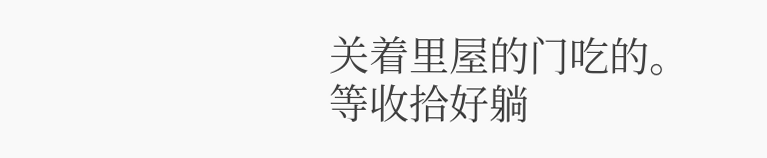关着里屋的门吃的。
等收拾好躺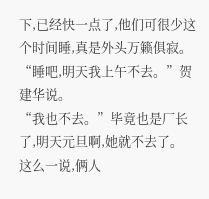下,已经快一点了,他们可很少这个时间睡,真是外头万籁俱寂。
“睡吧,明天我上午不去。”贺建华说。
“我也不去。”毕竟也是厂长了,明天元旦啊,她就不去了。
这么一说,俩人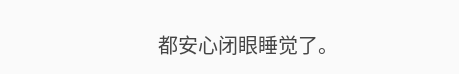都安心闭眼睡觉了。